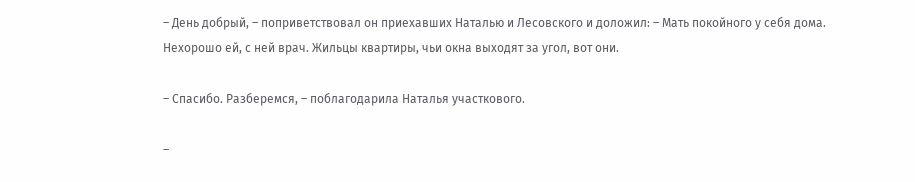– День добрый, – поприветствовал он приехавших Наталью и Лесовского и доложил: – Мать покойного у себя дома. Нехорошо ей, с ней врач. Жильцы квартиры, чьи окна выходят за угол, вот они.

– Спасибо. Разберемся, – поблагодарила Наталья участкового.

–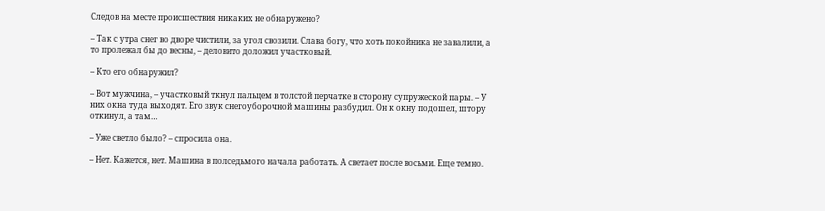Следов на месте происшествия никаких не обнаружено?

– Так с утра снег во дворе чистили, за угол свозили. Слава богу, что хоть покойника не завалили, а то пролежал бы до весны, – деловито доложил участковый.

– Кто его обнаружил?

– Вот мужчина, – участковый ткнул пальцем в толстой перчатке в сторону супружеской пары. – У них окна туда выходят. Его звук снегоуборочной машины разбудил. Он к окну подошел, штору откинул, а там…

– Уже светло было? – спросила она.

– Нет. Кажется, нет. Машина в полседьмого начала работать. А светает после восьми. Еще темно.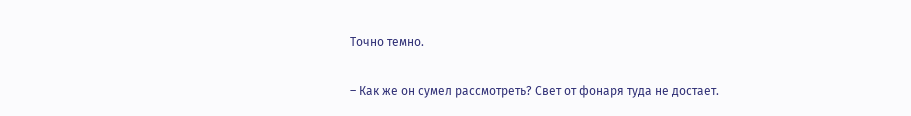Точно темно.

– Как же он сумел рассмотреть? Свет от фонаря туда не достает.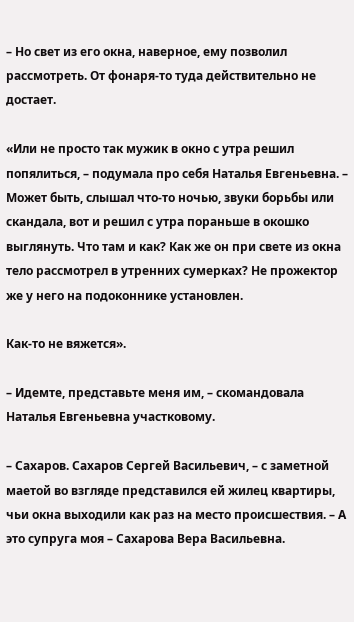– Но свет из его окна, наверное, ему позволил рассмотреть. От фонаря-то туда действительно не достает.

«Или не просто так мужик в окно с утра решил попялиться, – подумала про себя Наталья Евгеньевна. – Может быть, слышал что-то ночью, звуки борьбы или скандала, вот и решил с утра пораньше в окошко выглянуть. Что там и как? Как же он при свете из окна тело рассмотрел в утренних сумерках? Не прожектор же у него на подоконнике установлен.

Как-то не вяжется».

– Идемте, представьте меня им, – скомандовала Наталья Евгеньевна участковому.

– Сахаров. Сахаров Сергей Васильевич, – с заметной маетой во взгляде представился ей жилец квартиры, чьи окна выходили как раз на место происшествия. – А это супруга моя – Сахарова Вера Васильевна.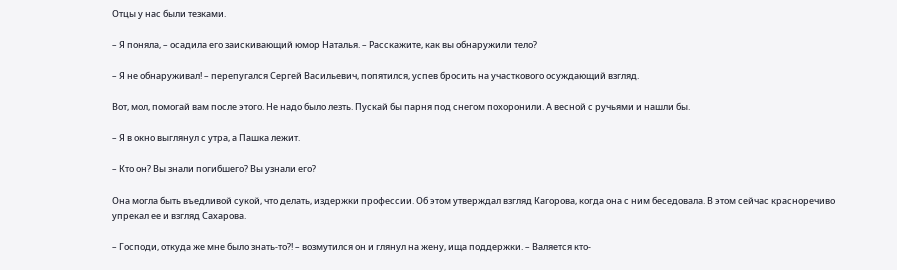Отцы у нас были тезками.

– Я поняла, – осадила его заискивающий юмор Наталья. – Расскажите, как вы обнаружили тело?

– Я не обнаруживал! – перепугался Сергей Васильевич, попятился, успев бросить на участкового осуждающий взгляд.

Вот, мол, помогай вам после этого. Не надо было лезть. Пускай бы парня под снегом похоронили. А весной с ручьями и нашли бы.

– Я в окно выглянул с утра, а Пашка лежит.

– Кто он? Вы знали погибшего? Вы узнали его?

Она могла быть въедливой сукой, что делать, издержки профессии. Об этом утверждал взгляд Кагорова, когда она с ним беседовала. В этом сейчас красноречиво упрекал ее и взгляд Сахарова.

– Господи, откуда же мне было знать-то?! – возмутился он и глянул на жену, ища поддержки. – Валяется кто-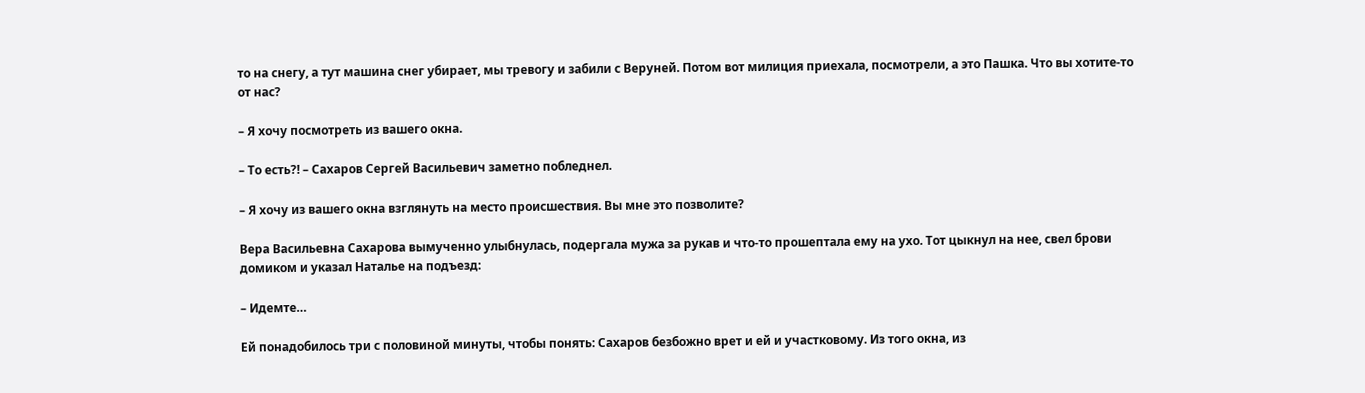то на снегу, а тут машина снег убирает, мы тревогу и забили с Веруней. Потом вот милиция приехала, посмотрели, а это Пашка. Что вы хотите-то от нас?

– Я хочу посмотреть из вашего окна.

– То есть?! – Сахаров Сергей Васильевич заметно побледнел.

– Я хочу из вашего окна взглянуть на место происшествия. Вы мне это позволите?

Вера Васильевна Сахарова вымученно улыбнулась, подергала мужа за рукав и что-то прошептала ему на ухо. Тот цыкнул на нее, свел брови домиком и указал Наталье на подъезд:

– Идемте…

Ей понадобилось три с половиной минуты, чтобы понять: Сахаров безбожно врет и ей и участковому. Из того окна, из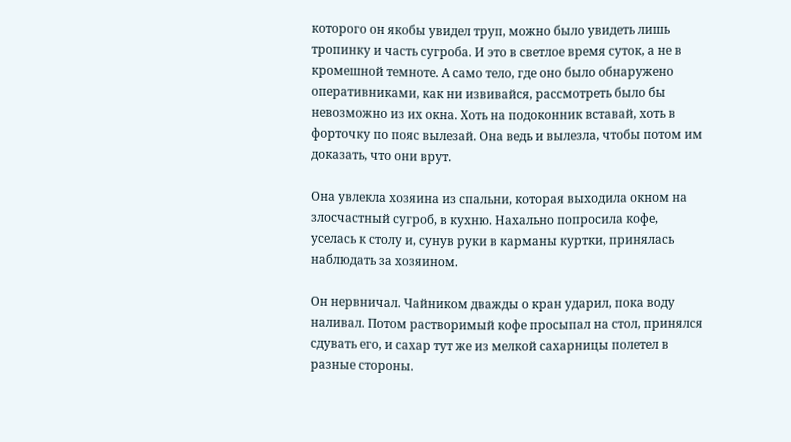которого он якобы увидел труп, можно было увидеть лишь тропинку и часть сугроба. И это в светлое время суток, а не в кромешной темноте. А само тело, где оно было обнаружено оперативниками, как ни извивайся, рассмотреть было бы невозможно из их окна. Хоть на подоконник вставай, хоть в форточку по пояс вылезай. Она ведь и вылезла, чтобы потом им доказать, что они врут.

Она увлекла хозяина из спальни, которая выходила окном на злосчастный сугроб, в кухню. Нахально попросила кофе, уселась к столу и, сунув руки в карманы куртки, принялась наблюдать за хозяином.

Он нервничал. Чайником дважды о кран ударил, пока воду наливал. Потом растворимый кофе просыпал на стол, принялся сдувать его, и сахар тут же из мелкой сахарницы полетел в разные стороны.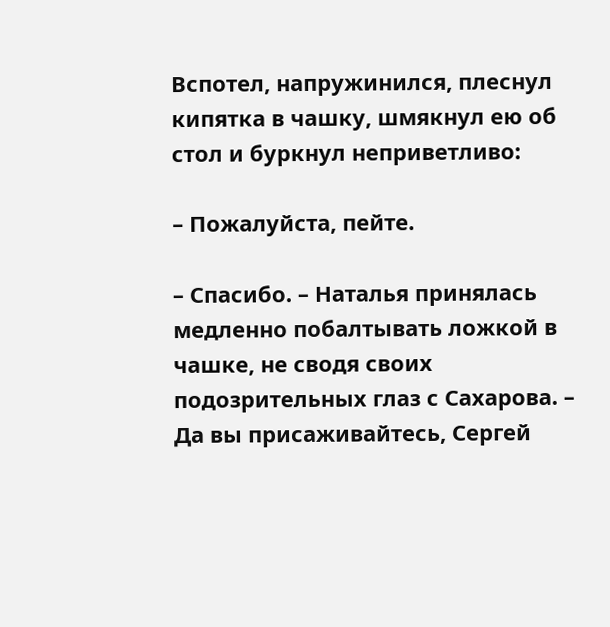Вспотел, напружинился, плеснул кипятка в чашку, шмякнул ею об стол и буркнул неприветливо:

– Пожалуйста, пейте.

– Спасибо. – Наталья принялась медленно побалтывать ложкой в чашке, не сводя своих подозрительных глаз с Сахарова. – Да вы присаживайтесь, Сергей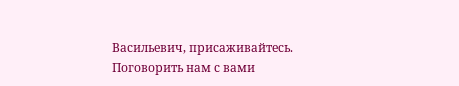Васильевич, присаживайтесь. Поговорить нам с вами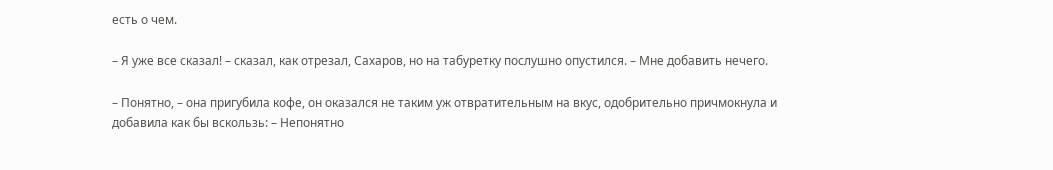есть о чем.

– Я уже все сказал! – сказал, как отрезал, Сахаров, но на табуретку послушно опустился. – Мне добавить нечего.

– Понятно, – она пригубила кофе, он оказался не таким уж отвратительным на вкус, одобрительно причмокнула и добавила как бы вскользь: – Непонятно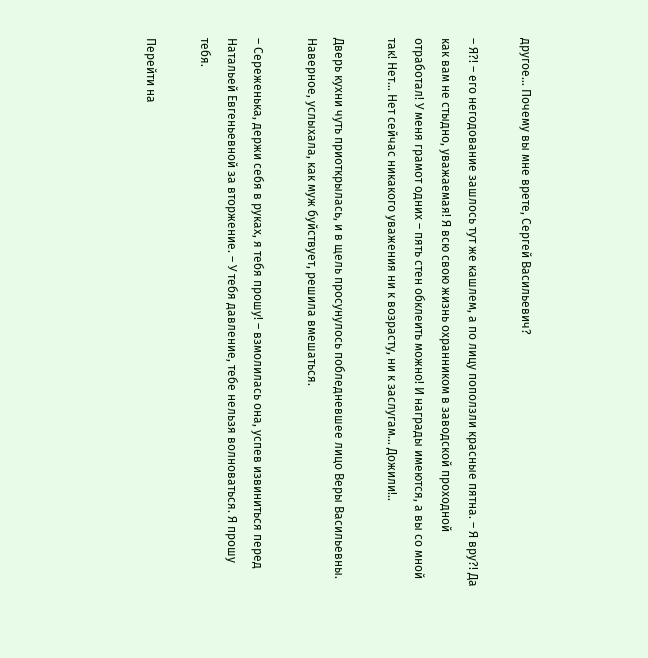другое… Почему вы мне врете, Сергей Васильевич?

– Я?! – его негодование зашлось тут же кашлем, а по лицу поползли красные пятна. – Я вру?! Да как вам не стыдно, уважаемая! Я всю свою жизнь охранником в заводской проходной отработал! У меня грамот одних – пять стен обклеить можно! И награды имеются, а вы со мной так! Нет… Нет сейчас никакого уважения ни к возрасту, ни к заслугам… Дожили!..

Дверь кухни чуть приоткрылась, и в щель просунулось побледневшее лицо Веры Васильевны. Наверное, услыхала, как муж буйствует, решила вмешаться.

– Сереженька, держи себя в руках, я тебя прошу! – взмолилась она, успев извиниться перед Натальей Евгеньевной за вторжение. – У тебя давление, тебе нельзя волноваться. Я прошу тебя.

Перейти на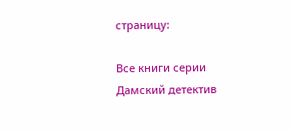страницу:

Все книги серии Дамский детектив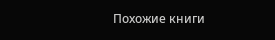Похожие книги